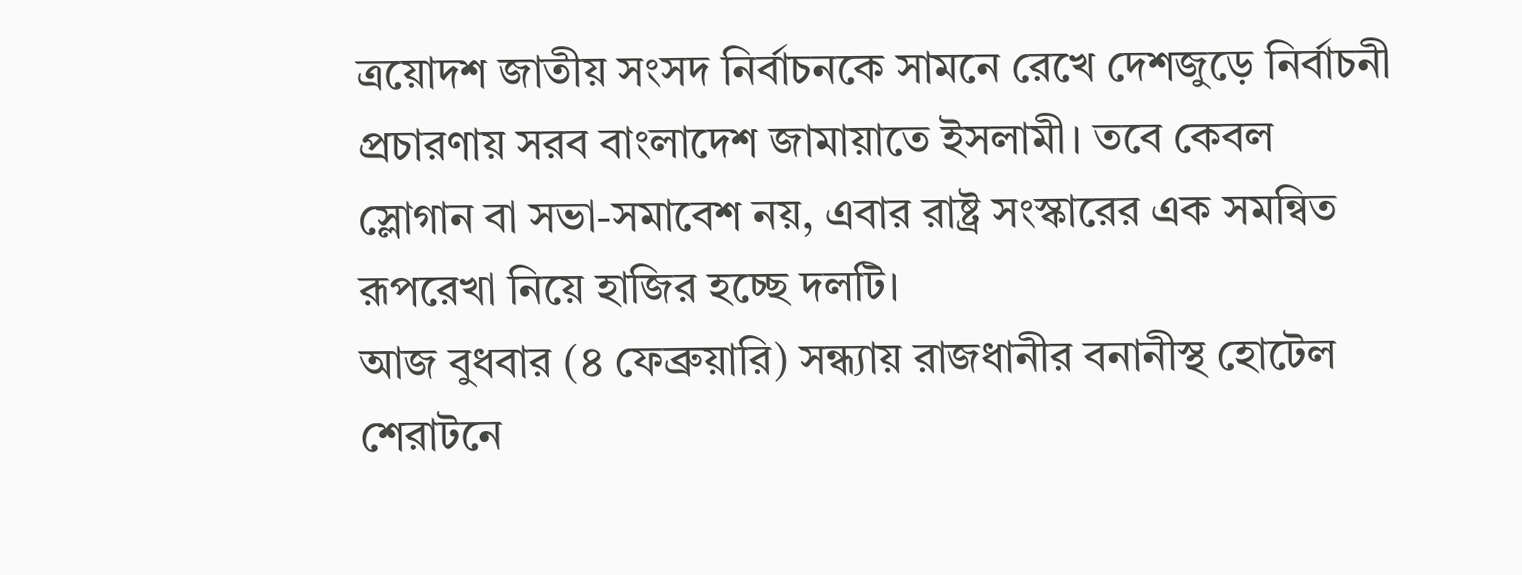ত্রয়োদশ জাতীয় সংসদ নির্বাচনকে সামনে রেখে দেশজুড়ে নির্বাচনী প্রচারণায় সরব বাংলাদেশ জামায়াতে ইসলামী। তবে কেবল স্লোগান বা সভা-সমাবেশ নয়, এবার রাষ্ট্র সংস্কারের এক সমন্বিত রূপরেখা নিয়ে হাজির হচ্ছে দলটি।
আজ বুধবার (৪ ফেব্রুয়ারি) সন্ধ্যায় রাজধানীর বনানীস্থ হোটেল শেরাটনে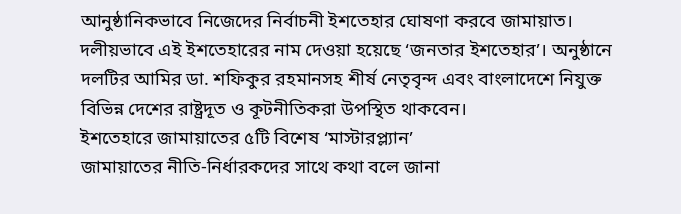আনুষ্ঠানিকভাবে নিজেদের নির্বাচনী ইশতেহার ঘোষণা করবে জামায়াত।
দলীয়ভাবে এই ইশতেহারের নাম দেওয়া হয়েছে ‘জনতার ইশতেহার’। অনুষ্ঠানে দলটির আমির ডা. শফিকুর রহমানসহ শীর্ষ নেতৃবৃন্দ এবং বাংলাদেশে নিযুক্ত বিভিন্ন দেশের রাষ্ট্রদূত ও কূটনীতিকরা উপস্থিত থাকবেন।
ইশতেহারে জামায়াতের ৫টি বিশেষ ‘মাস্টারপ্ল্যান’
জামায়াতের নীতি-নির্ধারকদের সাথে কথা বলে জানা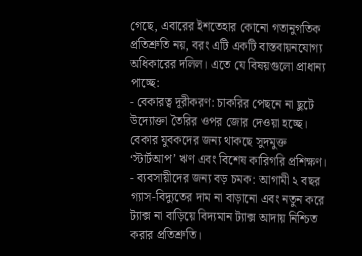গেছে, এবারের ইশতেহার কোনো গতানুগতিক প্রতিশ্রুতি নয়, বরং এটি একটি বাস্তবায়নযোগ্য অধিকারের দলিল। এতে যে বিষয়গুলো প্রাধান্য পাচ্ছে:
- বেকারত্ব দূরীকরণ: চাকরির পেছনে না ছুটে উদ্যোক্তা তৈরির ওপর জোর দেওয়া হচ্ছে। বেকার যুবকদের জন্য থাকছে সুদমুক্ত ‘স্টার্টআপ’ ঋণ এবং বিশেষ কারিগরি প্রশিক্ষণ।
- ব্যবসায়ীদের জন্য বড় চমক: আগামী ২ বছর গ্যাস-বিদ্যুতের দাম না বাড়ানো এবং নতুন করে ট্যাক্স না বাড়িয়ে বিদ্যমান ট্যাক্স আদায় নিশ্চিত করার প্রতিশ্রুতি।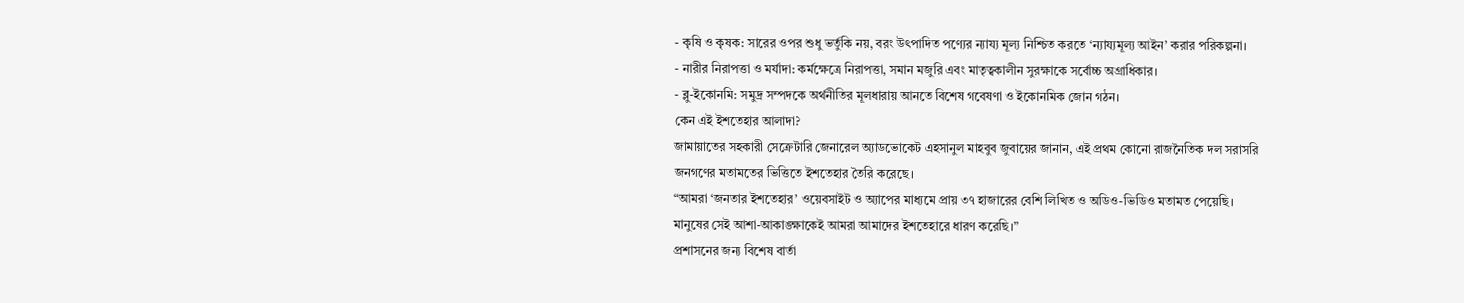- কৃষি ও কৃষক: সারের ওপর শুধু ভর্তুকি নয়, বরং উৎপাদিত পণ্যের ন্যায্য মূল্য নিশ্চিত করতে ‘ন্যায্যমূল্য আইন’ করার পরিকল্পনা।
- নারীর নিরাপত্তা ও মর্যাদা: কর্মক্ষেত্রে নিরাপত্তা, সমান মজুরি এবং মাতৃত্বকালীন সুরক্ষাকে সর্বোচ্চ অগ্রাধিকার।
- ব্লু-ইকোনমি: সমুদ্র সম্পদকে অর্থনীতির মূলধারায় আনতে বিশেষ গবেষণা ও ইকোনমিক জোন গঠন।
কেন এই ইশতেহার আলাদা?
জামায়াতের সহকারী সেক্রেটারি জেনারেল অ্যাডভোকেট এহসানুল মাহবুব জুবায়ের জানান, এই প্রথম কোনো রাজনৈতিক দল সরাসরি জনগণের মতামতের ভিত্তিতে ইশতেহার তৈরি করেছে।
“আমরা ‘জনতার ইশতেহার’ ওয়েবসাইট ও অ্যাপের মাধ্যমে প্রায় ৩৭ হাজারের বেশি লিখিত ও অডিও-ভিডিও মতামত পেয়েছি। মানুষের সেই আশা-আকাঙ্ক্ষাকেই আমরা আমাদের ইশতেহারে ধারণ করেছি।”
প্রশাসনের জন্য বিশেষ বার্তা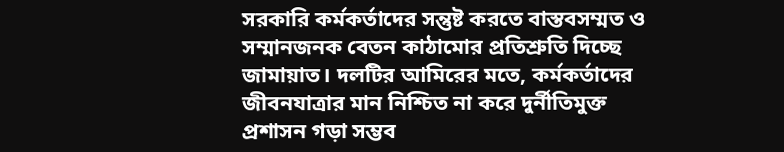সরকারি কর্মকর্তাদের সন্তুষ্ট করতে বাস্তবসম্মত ও সম্মানজনক বেতন কাঠামোর প্রতিশ্রুতি দিচ্ছে জামায়াত। দলটির আমিরের মতে, কর্মকর্তাদের জীবনযাত্রার মান নিশ্চিত না করে দুর্নীতিমুক্ত প্রশাসন গড়া সম্ভব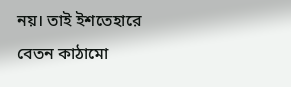নয়। তাই ইশতেহারে বেতন কাঠামো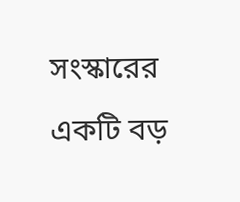সংস্কারের একটি বড়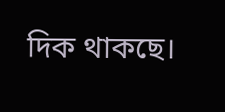দিক থাকছে।